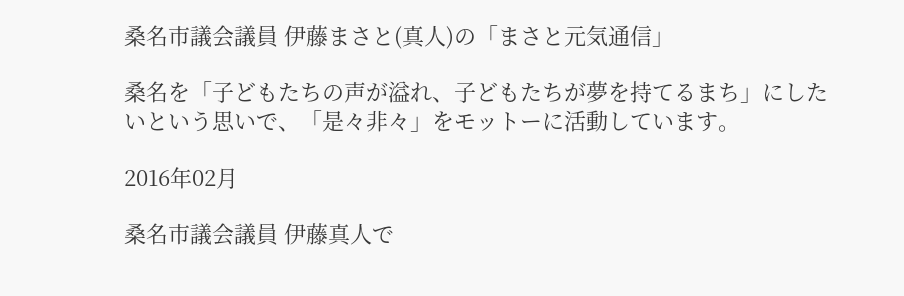桑名市議会議員 伊藤まさと(真人)の「まさと元気通信」

桑名を「子どもたちの声が溢れ、子どもたちが夢を持てるまち」にしたいという思いで、「是々非々」をモットーに活動しています。

2016年02月

桑名市議会議員 伊藤真人で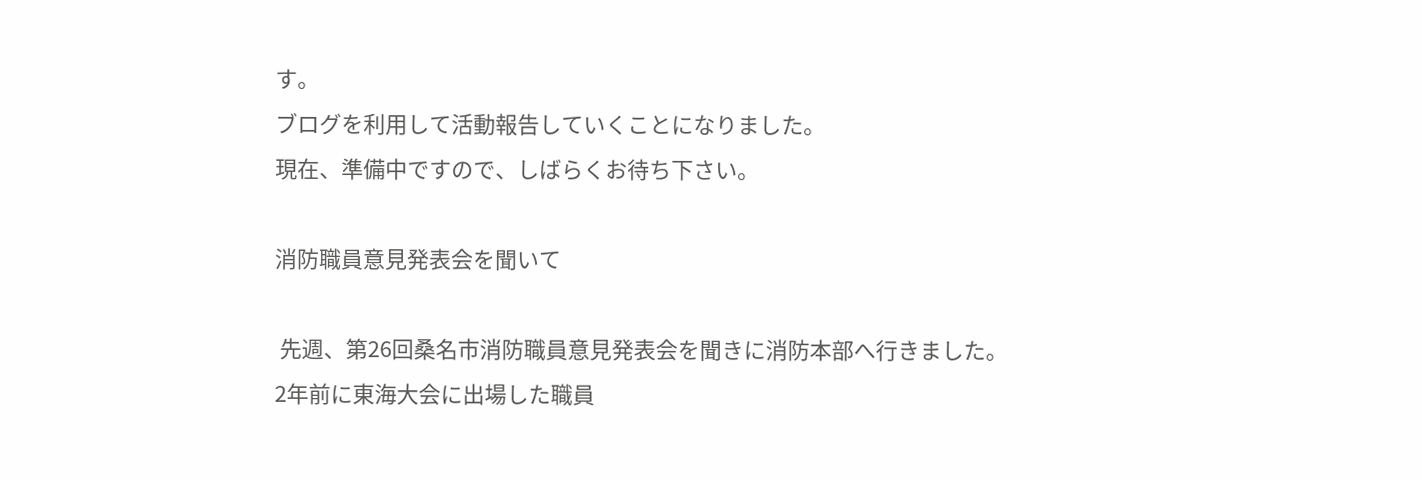す。
ブログを利用して活動報告していくことになりました。
現在、準備中ですので、しばらくお待ち下さい。

消防職員意見発表会を聞いて

 先週、第26回桑名市消防職員意見発表会を聞きに消防本部へ行きました。
2年前に東海大会に出場した職員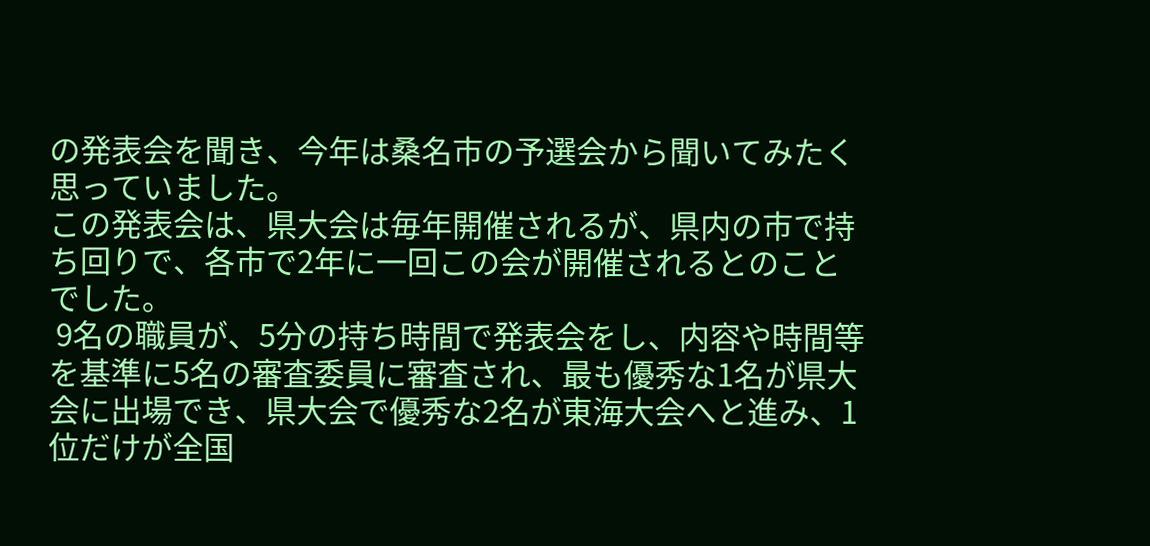の発表会を聞き、今年は桑名市の予選会から聞いてみたく思っていました。
この発表会は、県大会は毎年開催されるが、県内の市で持ち回りで、各市で2年に一回この会が開催されるとのことでした。
 9名の職員が、5分の持ち時間で発表会をし、内容や時間等を基準に5名の審査委員に審査され、最も優秀な1名が県大会に出場でき、県大会で優秀な2名が東海大会へと進み、1位だけが全国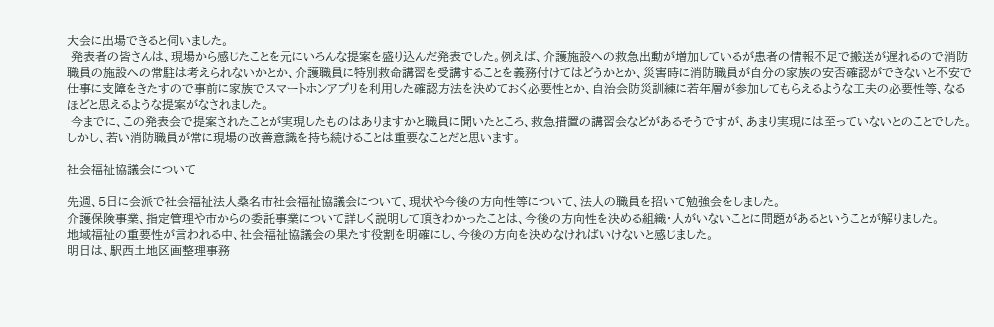大会に出場できると伺いました。
 発表者の皆さんは、現場から感じたことを元にいろんな提案を盛り込んだ発表でした。例えば、介護施設への救急出動が増加しているが患者の情報不足で搬送が遅れるので消防職員の施設への常駐は考えられないかとか、介護職員に特別救命講習を受講することを義務付けてはどうかとか、災害時に消防職員が自分の家族の安否確認ができないと不安で仕事に支障をきたすので事前に家族でスマートホンアプリを利用した確認方法を決めておく必要性とか、自治会防災訓練に若年層が参加してもらえるような工夫の必要性等、なるほどと思えるような提案がなされました。
 今までに、この発表会で提案されたことが実現したものはありますかと職員に聞いたところ、救急措置の講習会などがあるそうですが、あまり実現には至っていないとのことでした。しかし、若い消防職員が常に現場の改善意識を持ち続けることは重要なことだと思います。

社会福祉協議会について

先週、5日に会派で社会福祉法人桑名市社会福祉協議会について、現状や今後の方向性等について、法人の職員を招いて勉強会をしました。
介護保険事業、指定管理や市からの委託事業について詳しく説明して頂きわかったことは、今後の方向性を決める組織・人がいないことに問題があるということが解りました。
地域福祉の重要性が言われる中、社会福祉協議会の果たす役割を明確にし、今後の方向を決めなければいけないと感じました。
明日は、駅西土地区画整理事務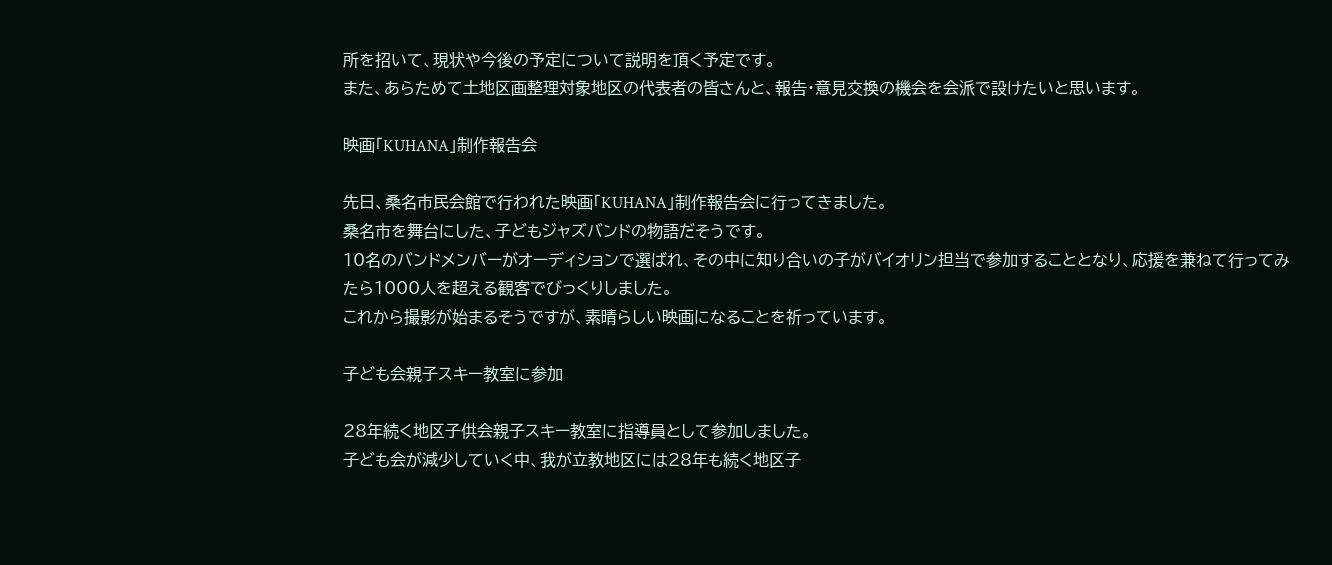所を招いて、現状や今後の予定について説明を頂く予定です。
また、あらためて土地区画整理対象地区の代表者の皆さんと、報告・意見交換の機会を会派で設けたいと思います。

映画「KUHANA」制作報告会

先日、桑名市民会館で行われた映画「KUHANA」制作報告会に行ってきました。
桑名市を舞台にした、子どもジャズバンドの物語だそうです。
10名のバンドメンバーがオーディションで選ばれ、その中に知り合いの子がバイオリン担当で参加することとなり、応援を兼ねて行ってみたら1000人を超える観客でびっくりしました。
これから撮影が始まるそうですが、素晴らしい映画になることを祈っています。

子ども会親子スキー教室に参加

28年続く地区子供会親子スキー教室に指導員として参加しました。
子ども会が減少していく中、我が立教地区には28年も続く地区子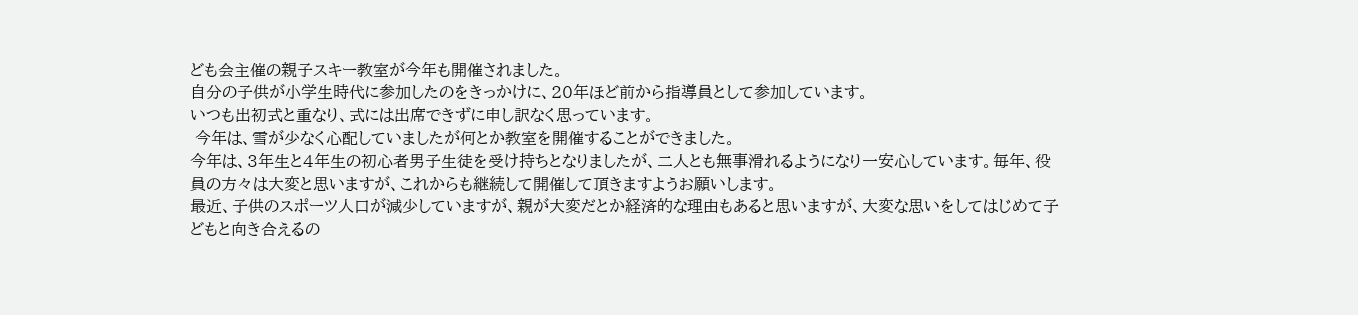ども会主催の親子スキー教室が今年も開催されました。
自分の子供が小学生時代に参加したのをきっかけに、20年ほど前から指導員として参加しています。
いつも出初式と重なり、式には出席できずに申し訳なく思っています。
 今年は、雪が少なく心配していましたが何とか教室を開催することができました。
今年は、3年生と4年生の初心者男子生徒を受け持ちとなりましたが、二人とも無事滑れるようになり一安心しています。毎年、役員の方々は大変と思いますが、これからも継続して開催して頂きますようお願いします。
最近、子供のスポーツ人口が減少していますが、親が大変だとか経済的な理由もあると思いますが、大変な思いをしてはじめて子どもと向き合えるの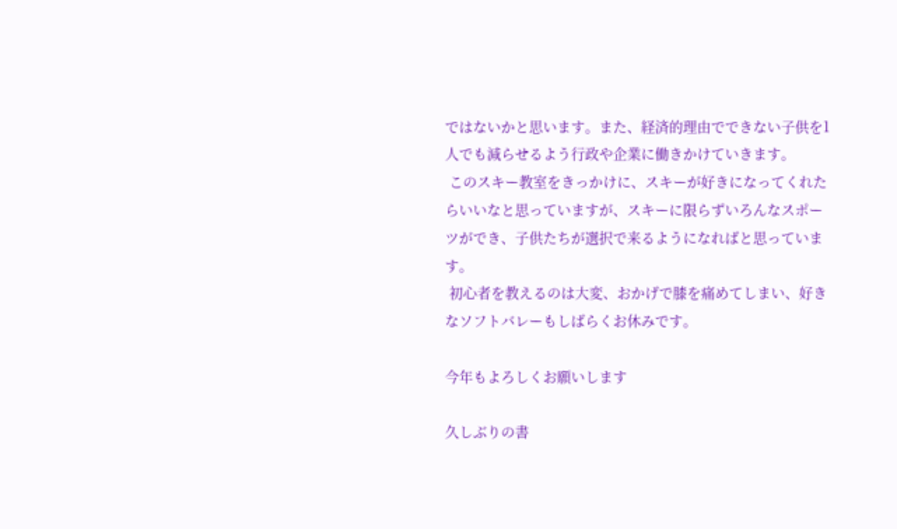ではないかと思います。また、経済的理由でできない子供を1人でも減らせるよう行政や企業に働きかけていきます。
 このスキー教室をきっかけに、スキーが好きになってくれたらいいなと思っていますが、スキーに限らずいろんなスポーツができ、子供たちが選択で来るようになればと思っています。
 初心者を教えるのは大変、おかげで膝を痛めてしまい、好きなソフトバレーもしばらくお休みです。

今年もよろしくお願いします

久しぶりの書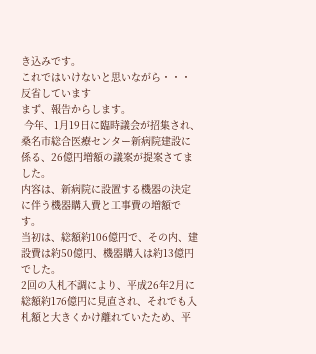き込みです。
これではいけないと思いながら・・・ 反省しています
まず、報告からします。
 今年、1月19日に臨時議会が招集され、桑名市総合医療センター新病院建設に係る、26億円増額の議案が提案さてました。
内容は、新病院に設置する機器の決定に伴う機器購入費と工事費の増額です。
当初は、総額約106億円で、その内、建設費は約50億円、機器購入は約13億円でした。
2回の入札不調により、平成26年2月に総額約176億円に見直され、それでも入札額と大きくかけ離れていたため、平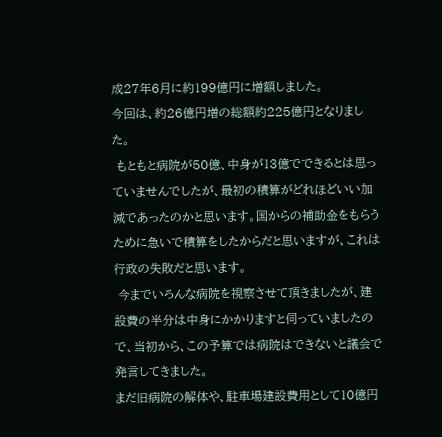成27年6月に約199億円に増額しました。
今回は、約26億円増の総額約225億円となりました。
 もともと病院が50億、中身が13億でできるとは思っていませんでしたが、最初の積算がどれほどいい加減であったのかと思います。国からの補助金をもらうために急いで積算をしたからだと思いますが、これは行政の失敗だと思います。
 今までいろんな病院を視察させて頂きましたが、建設費の半分は中身にかかりますと伺っていましたので、当初から、この予算では病院はできないと議会で発言してきました。
まだ旧病院の解体や、駐車場建設費用として10億円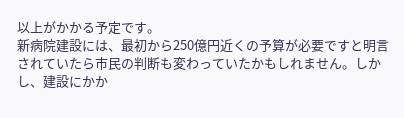以上がかかる予定です。
新病院建設には、最初から250億円近くの予算が必要ですと明言されていたら市民の判断も変わっていたかもしれません。しかし、建設にかか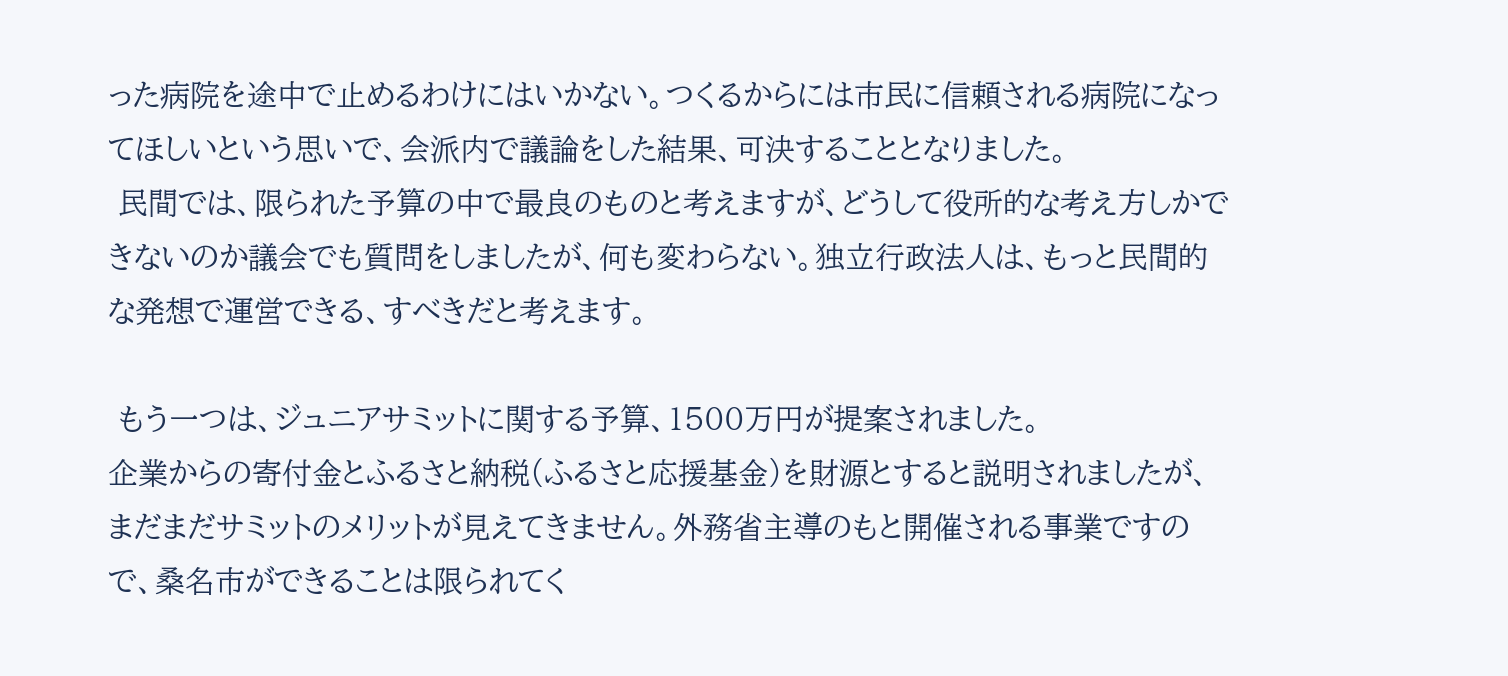った病院を途中で止めるわけにはいかない。つくるからには市民に信頼される病院になってほしいという思いで、会派内で議論をした結果、可決することとなりました。
 民間では、限られた予算の中で最良のものと考えますが、どうして役所的な考え方しかできないのか議会でも質問をしましたが、何も変わらない。独立行政法人は、もっと民間的な発想で運営できる、すべきだと考えます。

 もう一つは、ジュニアサミットに関する予算、1500万円が提案されました。
企業からの寄付金とふるさと納税(ふるさと応援基金)を財源とすると説明されましたが、まだまだサミットのメリットが見えてきません。外務省主導のもと開催される事業ですので、桑名市ができることは限られてく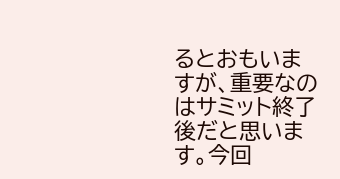るとおもいますが、重要なのはサミット終了後だと思います。今回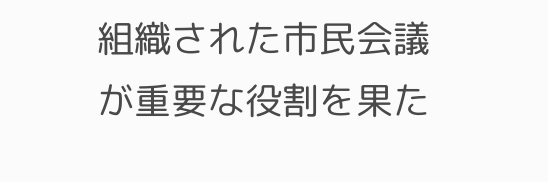組織された市民会議が重要な役割を果た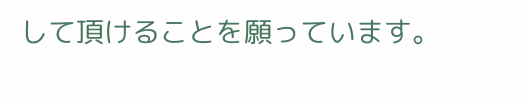して頂けることを願っています。